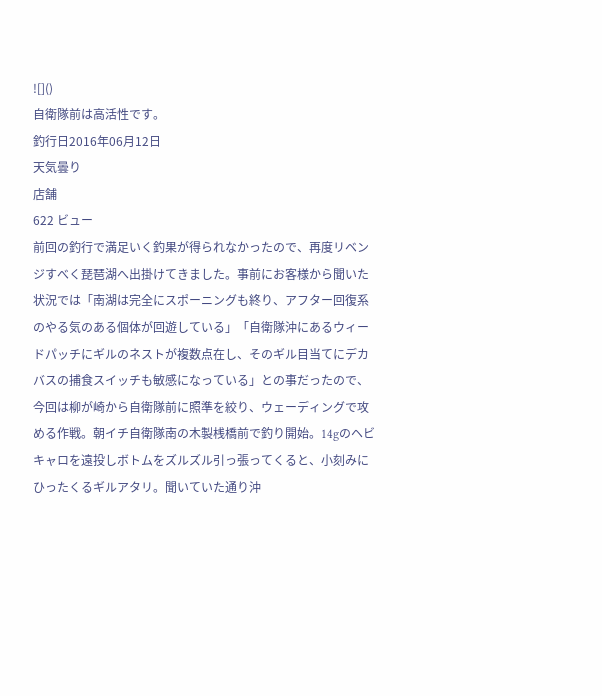![]()
自衛隊前は高活性です。
釣行日2016年06月12日
天気曇り
店舗
622 ビュー
前回の釣行で満足いく釣果が得られなかったので、再度リベンジすべく琵琶湖へ出掛けてきました。事前にお客様から聞いた状況では「南湖は完全にスポーニングも終り、アフター回復系のやる気のある個体が回遊している」「自衛隊沖にあるウィードパッチにギルのネストが複数点在し、そのギル目当てにデカバスの捕食スイッチも敏感になっている」との事だったので、今回は柳が崎から自衛隊前に照準を絞り、ウェーディングで攻める作戦。朝イチ自衛隊南の木製桟橋前で釣り開始。14gのヘビキャロを遠投しボトムをズルズル引っ張ってくると、小刻みにひったくるギルアタリ。聞いていた通り沖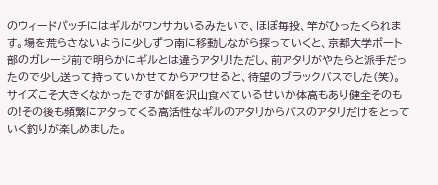のウィードパッチにはギルがワンサカいるみたいで、ほぼ毎投、竿がひったくられます。場を荒らさないように少しずつ南に移動しながら探っていくと、京都大学ボート部のガレージ前で明らかにギルとは違うアタリ!ただし、前アタリがやたらと派手だったので少し送って持っていかせてからアワせると、待望のブラックバスでした(笑)。サイズこそ大きくなかったですが餌を沢山食べているせいか体高もあり健全そのもの!その後も頻繁にアタってくる高活性なギルのアタリからバスのアタリだけをとっていく釣りが楽しめました。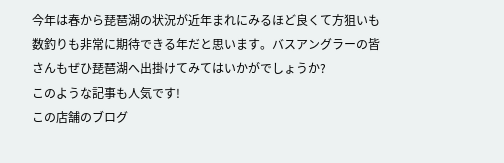今年は春から琵琶湖の状況が近年まれにみるほど良くて方狙いも数釣りも非常に期待できる年だと思います。バスアングラーの皆さんもぜひ琵琶湖へ出掛けてみてはいかがでしょうか?
このような記事も人気です!
この店舗のブログ